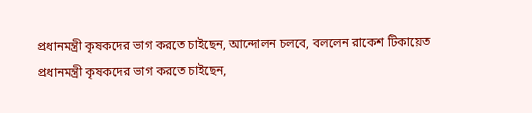প্রধানমন্ত্রী কৃষকদের ভাগ করতে চাইছেন, আন্দোলন চলবে, বললেন রাকেশ টিকায়েত
প্রধানমন্ত্রী কৃষকদের ভাগ করতে চাইছেন,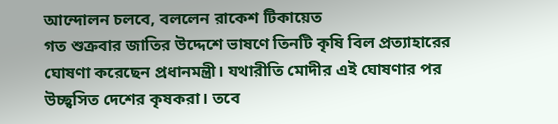আন্দোলন চলবে, বললেন রাকেশ টিকায়েত
গত শুক্রবার জাতির উদ্দেশে ভাষণে তিনটি কৃষি বিল প্রত্যাহারের ঘোষণা করেছেন প্রধানমন্ত্রী। যথারীতি মোদীর এই ঘোষণার পর উচ্ছ্বসিত দেশের কৃষকরা। তবে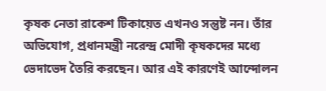কৃষক নেতা রাকেশ টিকায়েত এখনও সন্তুষ্ট নন। তাঁর অভিযোগ, প্রধানমন্ত্রী নরেন্দ্র মোদী কৃষকদের মধ্যে ভেদাভেদ তৈরি করছেন। আর এই কারণেই আন্দোলন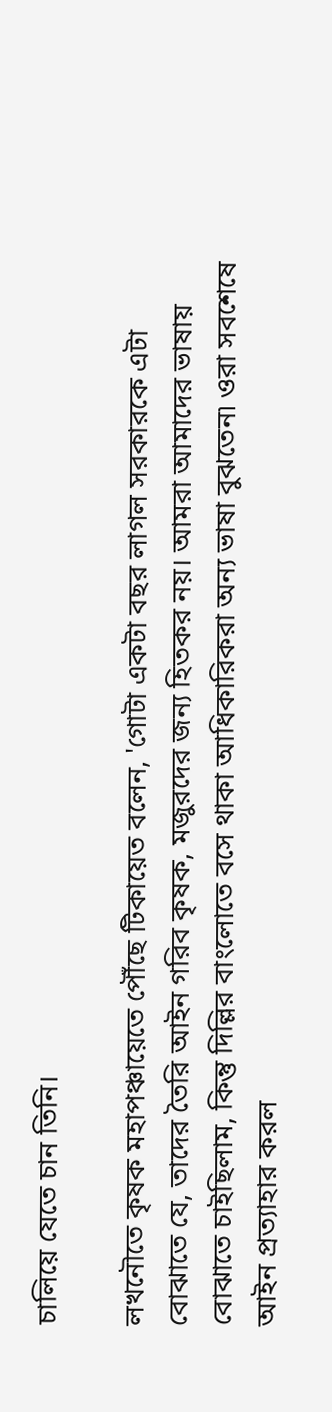চালিয়ে যেতে চান তিনি।

লখনৌতে কৃষক মহাপঞ্চায়েতে পৌঁছে টিকায়েত বলেন, 'গোটা একটা বছর লাগল সরকারকে এটা বোঝাতে যে, তাদের তৈরি আইন গরিব কৃষক, মজুরদের জন্য হিতকর নয়। আমরা আমাদের ভাষায় বোঝাতে চাইছিলাম, কিন্তু দিল্লির বাংলোতে বসে থাকা আধিকারিকরা অন্য ভাষা বুঝতেন৷ ওরা সবশেষে আইন প্রত্যাহার করল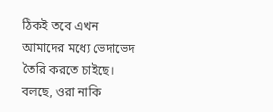ঠিকই তবে এখন আমাদের মধ্যে ভেদাভেদ তৈরি করতে চাইছে। বলছে, ওরা নাকি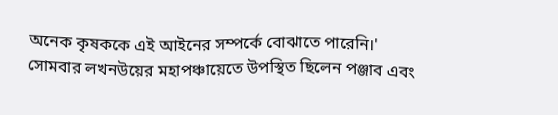অনেক কৃষককে এই আইনের সম্পর্কে বোঝাতে পারেনি।'
সোমবার লখনউয়ের মহাপঞ্চায়েতে উপস্থিত ছিলেন পঞ্জাব এবং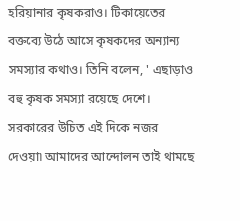হরিয়ানার কৃষকরাও। টিকায়েতের বক্তব্যে উঠে আসে কৃষকদের অন্যান্য সমস্যার কথাও। তিনি বলেন, ' এছাড়াও বহু কৃষক সমস্যা রয়েছে দেশে। সরকারের উচিত এই দিকে নজর দেওয়া৷ আমাদের আন্দোলন তাই থামছে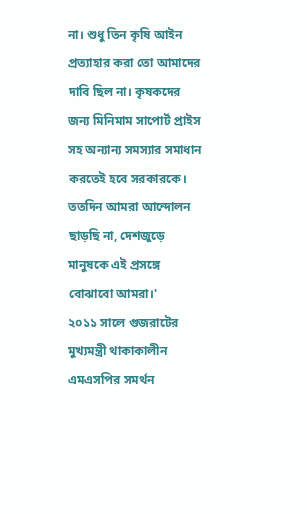না। শুধু তিন কৃষি আইন প্রত্যাহার করা তো আমাদের দাবি ছিল না। কৃষকদের জন্য মিনিমাম সাপোর্ট প্রাইস সহ অন্যান্য সমস্যার সমাধান করতেই হবে সরকারকে। ততদিন আমরা আন্দোলন ছাড়ছি না, দেশজুড়ে মানুষকে এই প্রসঙ্গে বোঝাবো আমরা।'
২০১১ সালে গুজরাটের মুখ্যমন্ত্রী থাকাকালীন এমএসপির সমর্থন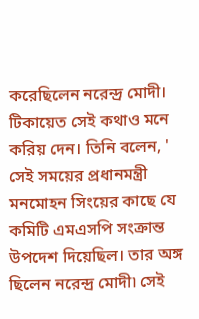করেছিলেন নরেন্দ্র মোদী। টিকায়েত সেই কথাও মনে করিয় দেন। তিনি বলেন, ' সেই সময়ের প্রধানমন্ত্রী মনমোহন সিংয়ের কাছে যে কমিটি এমএসপি সংক্রান্ত উপদেশ দিয়েছিল। তার অঙ্গ ছিলেন নরেন্দ্র মোদী৷ সেই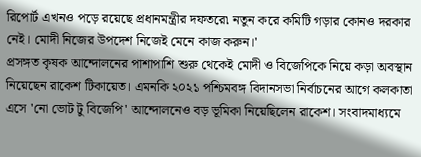রিপোর্ট এখনও পড়ে রয়েছে প্রধানমন্ত্রীর দফতরে৷ নতুন করে কমিটি গড়ার কোনও দরকার নেই। মোদী নিজের উপদেশ নিজেই মেনে কাজ করুন।'
প্রসঙ্গত কৃষক আন্দোলনের পাশাপাশি শুরু থেকেই মোদী ও বিজেপিকে নিয়ে কড়া অবস্থান নিয়েছেন রাকেশ টিকায়েত। এমনকি ২০২১ পশ্চিমবঙ্গ বিদানসভা নির্বাচনের আগে কলকাতা এসে 'নো ভোট টু বিজেপি' আন্দোলনেও বড় ভূমিকা নিয়েছিলেন রাকেশ। সংবাদমাধ্যমে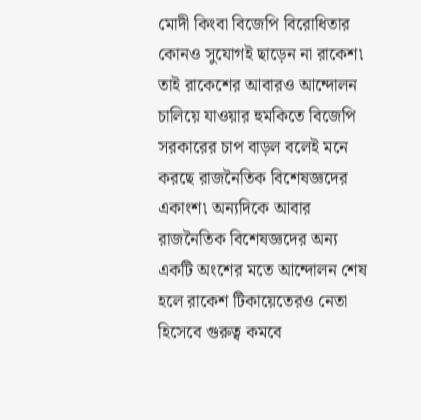মোদী কিংবা বিজেপি বিরোধিতার কোনও সুযোগই ছাড়েন না রাকেশ৷ তাই রাকেশের আবারও আন্দোলন চালিয়ে যাওয়ার হুমকিতে বিজেপি সরকারের চাপ বাড়ল বলেই মনে করছে রাজনৈতিক বিশেষজ্ঞদের একাংশ৷ অন্যদিকে আবার রাজনৈতিক বিশেষজ্ঞদের অন্য একটি অংশের মতে আন্দোলন শেষ হলে রাকেশ টিকায়েতেরও নেতা হিসেবে গুরুত্ব কমবে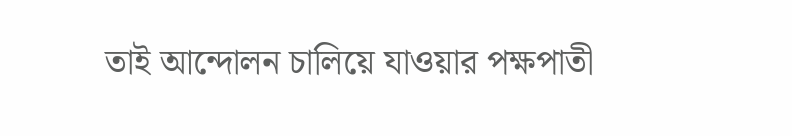তাই আন্দোলন চালিয়ে যাওয়ার পক্ষপাতী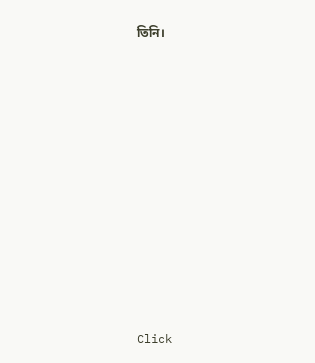তিনি।












Click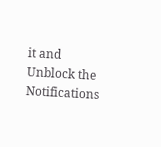it and Unblock the Notifications